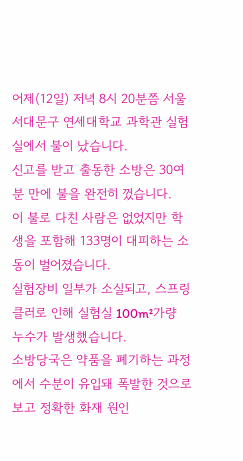어제(12일) 저녁 8시 20분쯤 서울 서대문구 연세대학교 과학관 실험실에서 불이 났습니다.
신고를 받고 출동한 소방은 30여 분 만에 불을 완전히 껐습니다.
이 불로 다친 사람은 없었지만 학생을 포함해 133명이 대피하는 소동이 벌어졌습니다.
실험장비 일부가 소실되고, 스프링클러로 인해 실험실 100m²가량 누수가 발생했습니다.
소방당국은 약품을 폐기하는 과정에서 수분이 유입돼 폭발한 것으로 보고 정확한 화재 원인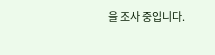을 조사 중입니다.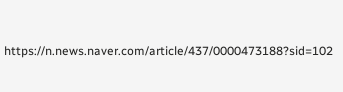https://n.news.naver.com/article/437/0000473188?sid=102